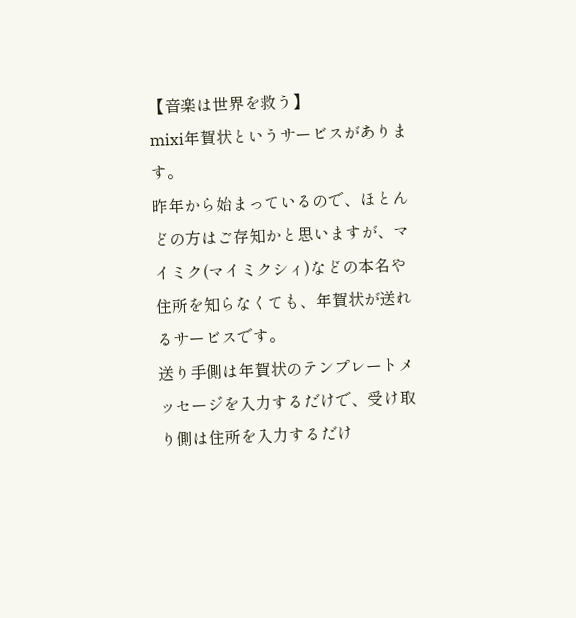【音楽は世界を救う】
mixi年賀状というサービスがあります。
昨年から始まっているので、ほとんどの方はご存知かと思いますが、マイミク(マイミクシィ)などの本名や住所を知らなくても、年賀状が送れるサービスです。
送り手側は年賀状のテンプレートメッセージを入力するだけで、受け取り側は住所を入力するだけ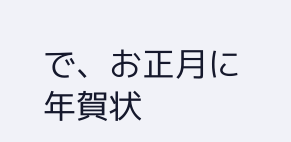で、お正月に年賀状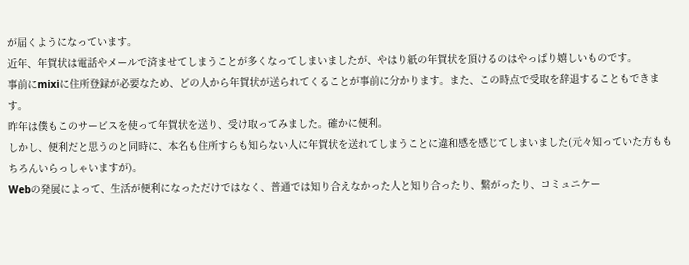が届くようになっています。
近年、年賀状は電話やメールで済ませてしまうことが多くなってしまいましたが、やはり紙の年賀状を頂けるのはやっぱり嬉しいものです。
事前にmixiに住所登録が必要なため、どの人から年賀状が送られてくることが事前に分かります。また、この時点で受取を辞退することもできます。
昨年は僕もこのサービスを使って年賀状を送り、受け取ってみました。確かに便利。
しかし、便利だと思うのと同時に、本名も住所すらも知らない人に年賀状を送れてしまうことに違和感を感じてしまいました(元々知っていた方ももちろんいらっしゃいますが)。
Webの発展によって、生活が便利になっただけではなく、普通では知り合えなかった人と知り合ったり、繋がったり、コミュニケー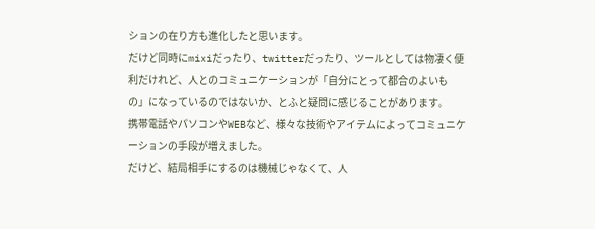ションの在り方も進化したと思います。
だけど同時にmixiだったり、twitterだったり、ツールとしては物凄く便利だけれど、人とのコミュニケーションが「自分にとって都合のよいもの」になっているのではないか、とふと疑問に感じることがあります。
携帯電話やパソコンやWEBなど、様々な技術やアイテムによってコミュニケーションの手段が増えました。
だけど、結局相手にするのは機械じゃなくて、人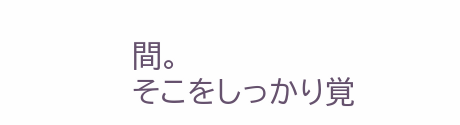間。
そこをしっかり覚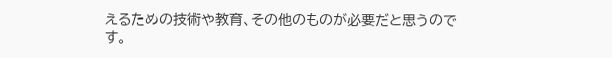えるための技術や教育、その他のものが必要だと思うのです。